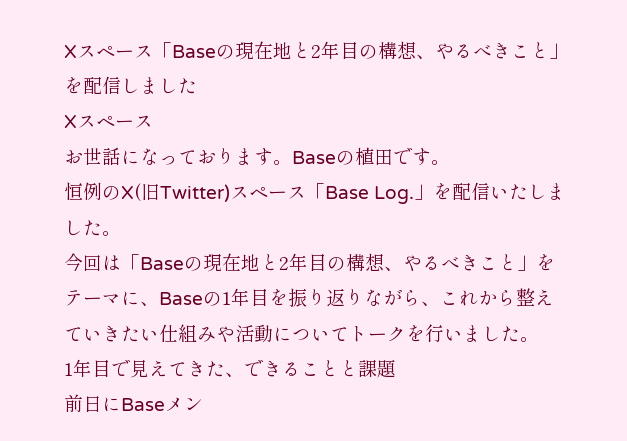Xスペース「Baseの現在地と2年目の構想、やるべきこと」を配信しました
Xスペース
お世話になっております。Baseの植田です。
恒例のX(旧Twitter)スペース「Base Log.」を配信いたしました。
今回は「Baseの現在地と2年目の構想、やるべきこと」をテーマに、Baseの1年目を振り返りながら、これから整えていきたい仕組みや活動についてトークを行いました。
1年目で見えてきた、できることと課題
前日にBaseメン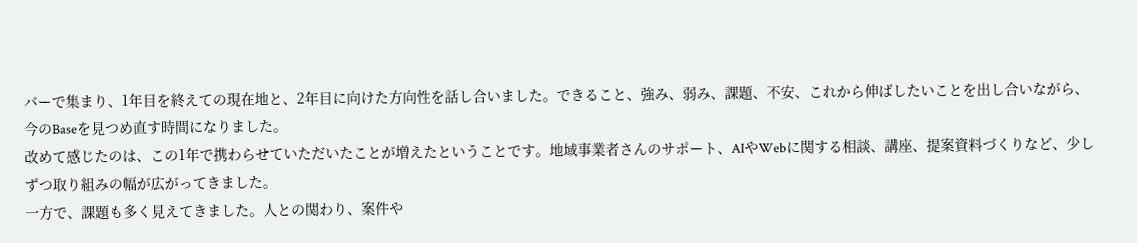バーで集まり、1年目を終えての現在地と、2年目に向けた方向性を話し合いました。できること、強み、弱み、課題、不安、これから伸ばしたいことを出し合いながら、今のBaseを見つめ直す時間になりました。
改めて感じたのは、この1年で携わらせていただいたことが増えたということです。地域事業者さんのサポート、AIやWebに関する相談、講座、提案資料づくりなど、少しずつ取り組みの幅が広がってきました。
一方で、課題も多く見えてきました。人との関わり、案件や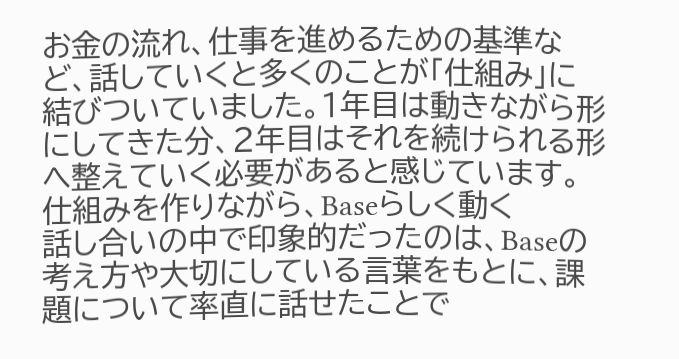お金の流れ、仕事を進めるための基準など、話していくと多くのことが「仕組み」に結びついていました。1年目は動きながら形にしてきた分、2年目はそれを続けられる形へ整えていく必要があると感じています。
仕組みを作りながら、Baseらしく動く
話し合いの中で印象的だったのは、Baseの考え方や大切にしている言葉をもとに、課題について率直に話せたことで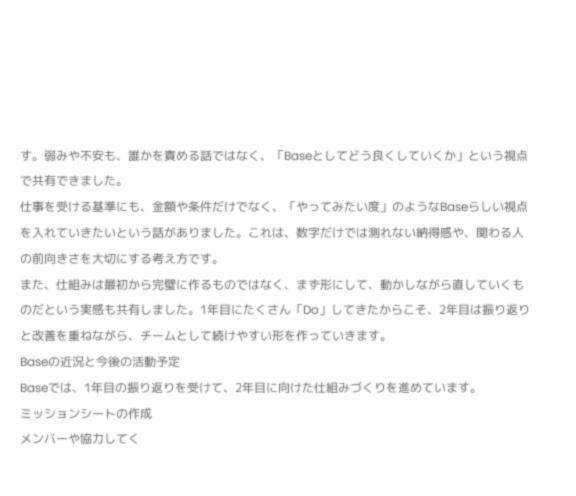す。弱みや不安も、誰かを責める話ではなく、「Baseとしてどう良くしていくか」という視点で共有できました。
仕事を受ける基準にも、金額や条件だけでなく、「やってみたい度」のようなBaseらしい視点を入れていきたいという話がありました。これは、数字だけでは測れない納得感や、関わる人の前向きさを大切にする考え方です。
また、仕組みは最初から完璧に作るものではなく、まず形にして、動かしながら直していくものだという実感も共有しました。1年目にたくさん「Do」してきたからこそ、2年目は振り返りと改善を重ねながら、チームとして続けやすい形を作っていきます。
Baseの近況と今後の活動予定
Baseでは、1年目の振り返りを受けて、2年目に向けた仕組みづくりを進めています。
ミッションシートの作成
メンバーや協力してく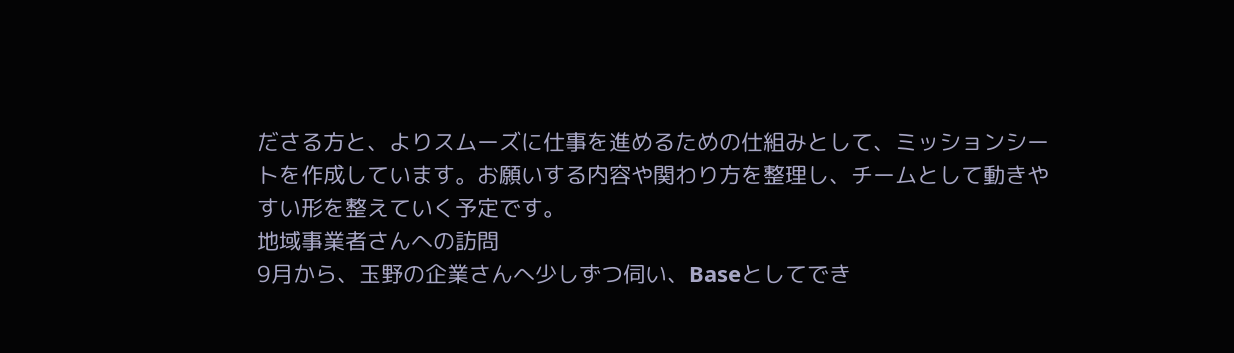ださる方と、よりスムーズに仕事を進めるための仕組みとして、ミッションシートを作成しています。お願いする内容や関わり方を整理し、チームとして動きやすい形を整えていく予定です。
地域事業者さんへの訪問
9月から、玉野の企業さんへ少しずつ伺い、Baseとしてでき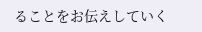ることをお伝えしていく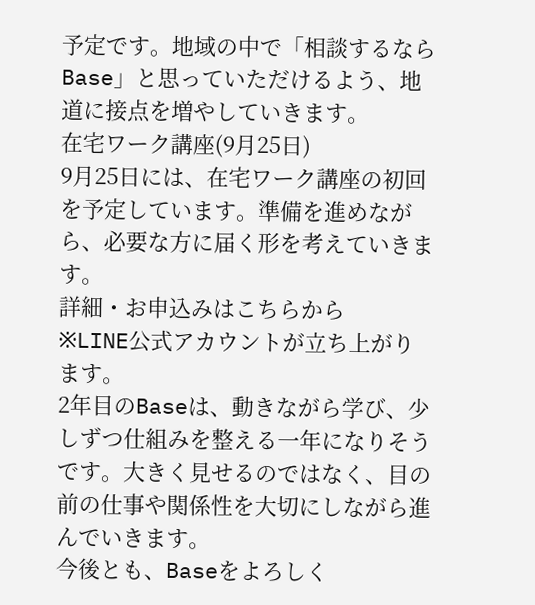予定です。地域の中で「相談するならBase」と思っていただけるよう、地道に接点を増やしていきます。
在宅ワーク講座(9月25日)
9月25日には、在宅ワーク講座の初回を予定しています。準備を進めながら、必要な方に届く形を考えていきます。
詳細・お申込みはこちらから
※LINE公式アカウントが立ち上がります。
2年目のBaseは、動きながら学び、少しずつ仕組みを整える一年になりそうです。大きく見せるのではなく、目の前の仕事や関係性を大切にしながら進んでいきます。
今後とも、Baseをよろしく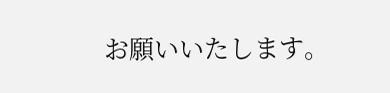お願いいたします。